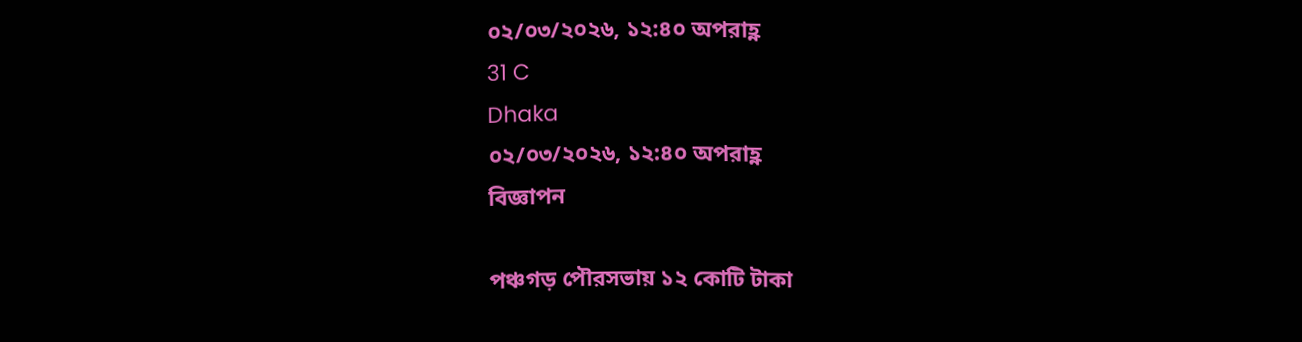০২/০৩/২০২৬, ১২:৪০ অপরাহ্ণ
31 C
Dhaka
০২/০৩/২০২৬, ১২:৪০ অপরাহ্ণ
বিজ্ঞাপন

পঞ্চগড় পৌরসভায় ১২ কোটি টাকা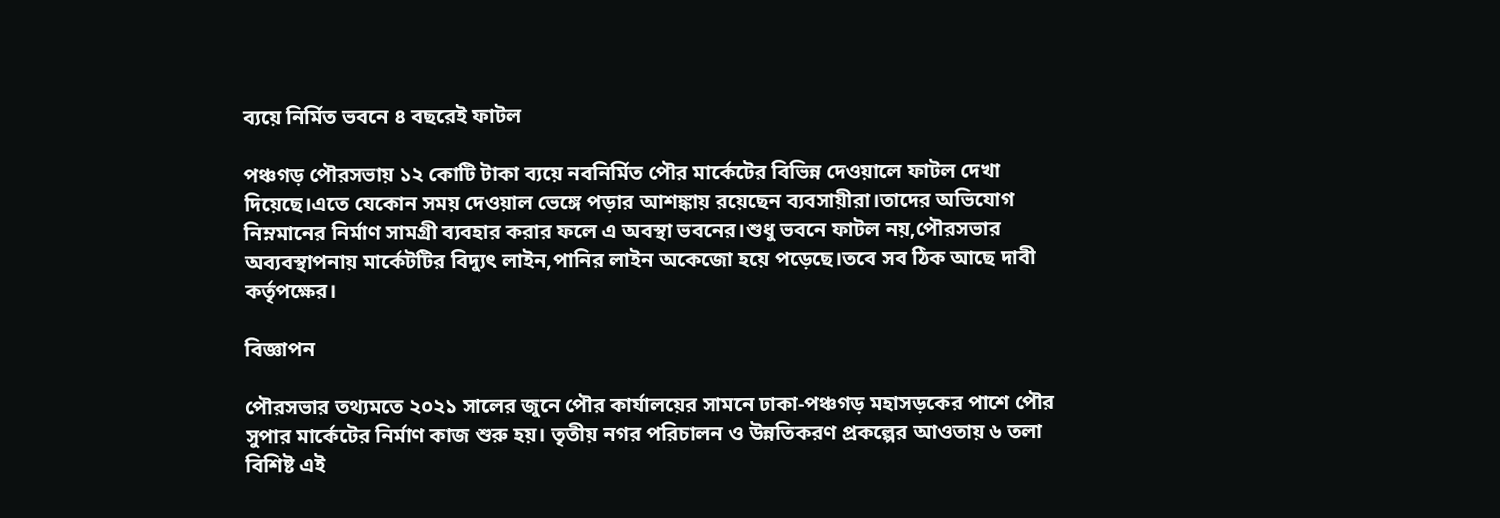ব্যয়ে নির্মিত ভবনে ৪ বছরেই ফাটল

পঞ্চগড় পৌরসভায় ১২ কোটি টাকা ব্যয়ে নবনির্মিত পৌর মার্কেটের বিভিন্ন দেওয়ালে ফাটল দেখা দিয়েছে।এতে যেকোন সময় দেওয়াল ভেঙ্গে পড়ার আশঙ্কায় রয়েছেন ব্যবসায়ীরা।তাদের অভিযোগ নিম্নমানের নির্মাণ সামগ্রী ব্যবহার করার ফলে এ অবস্থা ভবনের।শুধু ভবনে ফাটল নয়,পৌরসভার অব্যবস্থাপনায় মার্কেটটির বিদ্যুৎ লাইন,পানির লাইন অকেজো হয়ে পড়েছে।তবে সব ঠিক আছে দাবী কর্তৃপক্ষের।

বিজ্ঞাপন

পৌরসভার তথ্যমতে ২০২১ সালের জুনে পৌর কার্যালয়ের সামনে ঢাকা-পঞ্চগড় মহাসড়কের পাশে পৌর সুপার মার্কেটের নির্মাণ কাজ শুরু হয়। তৃতীয় নগর পরিচালন ও উন্নতিকরণ প্রকল্পের আওতায় ৬ তলা বিশিষ্ট এই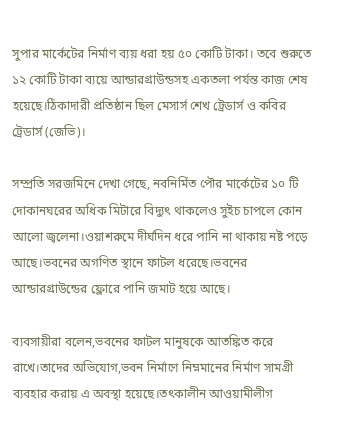সুপার মার্কেটের নির্মাণ ব্যয় ধরা হয় ৫০ কোটি টাকা। তবে শুরুতে ১২ কোটি টাকা ব্যয়ে আন্ডারগ্রাউন্ডসহ একতলা পর্যন্ত কাজ শেষ হয়েছে।ঠিকাদারী প্রতিষ্ঠান ছিল মেসার্স শেখ ট্রেডার্স ও কবির ট্রেডার্স (জেভি)।

সম্প্রতি সরজমিনে দেখা গেছে, নবনির্মিত পৌর মার্কেটের ১০ টি দোকানঘরের অধিক মিটারে বিদ্যুৎ থাকলেও সুইচ চাপলে কোন আলো জ্বলেনা।ওয়াশরুমে দীর্ঘদিন ধরে পানি না থাকায় নষ্ট পড়ে আছে।ভবনের অগণিত স্থানে ফাটল ধরেছে।ভবনের আন্ডারগ্রাউন্ডের ফ্লোরে পানি জমাট হয়ে আছে।

ব্যবসায়ীরা বলেন,ভবনের ফাটল মানুষকে আতঙ্কিত করে রাখে।তাদের অভিযোগ,ভবন নির্মাণে নিম্নমানের নির্মাণ সামগ্রী ব্যবহার করায় এ অবস্থা হয়েছে।তৎকালীন আওয়ামীলীগ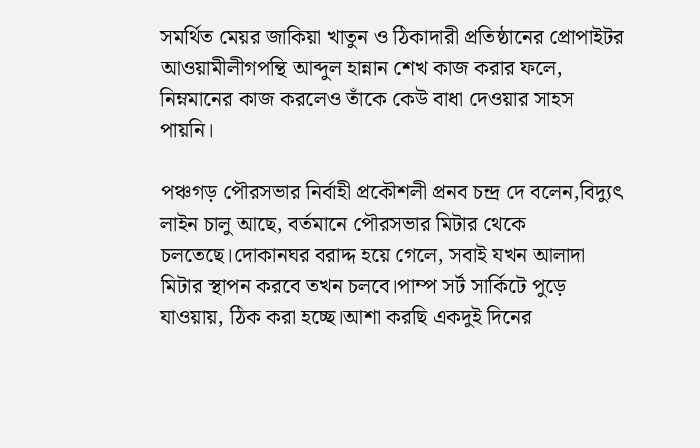সমর্থিত মেয়র জাকিয়া খাতুন ও ঠিকাদারী প্রতিষ্ঠানের প্রোপাইটর আওয়ামীলীগপন্থি আব্দুল হান্নান শেখ কাজ করার ফলে, নিম্নমানের কাজ করলেও তাঁকে কেউ বাধা দেওয়ার সাহস পায়নি।

পঞ্চগড় পৌরসভার নির্বাহী প্রকৌশলী প্রনব চন্দ্র দে বলেন,বিদ্যুৎ লাইন চালু আছে, বর্তমানে পৌরসভার মিটার থেকে চলতেছে।দোকানঘর বরাদ্দ হয়ে গেলে, সবাই যখন আলাদা মিটার স্থাপন করবে তখন চলবে।পাম্প সর্ট সার্কিটে পুড়ে যাওয়ায়, ঠিক করা হচ্ছে।আশা করছি একদুই দিনের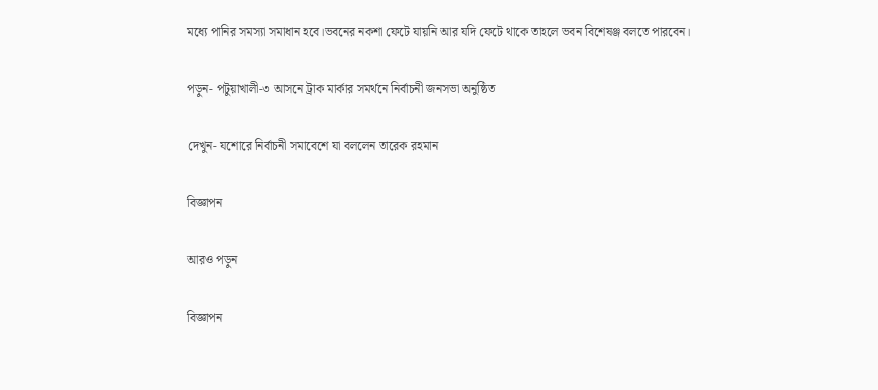মধ্যে পানির সমস্যা সমাধান হবে।ভবনের নকশা ফেটে যায়নি আর যদি ফেটে থাকে তাহলে ভবন বিশেষঞ্জ বলতে পারবেন।

পড়ুন- পটুয়াখালী-৩ আসনে ট্রাক মার্কার সমর্থনে নির্বাচনী জনসভা অনুষ্ঠিত

দেখুন- যশোরে নির্বাচনী সমাবেশে যা বললেন তারেক রহমান

বিজ্ঞাপন

আরও পড়ুন

বিজ্ঞাপন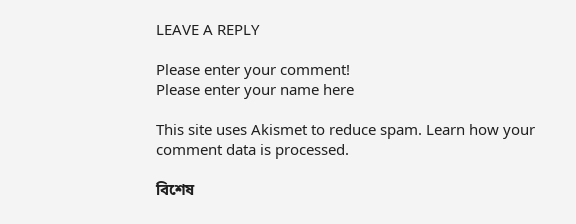LEAVE A REPLY

Please enter your comment!
Please enter your name here

This site uses Akismet to reduce spam. Learn how your comment data is processed.

বিশেষ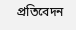প্রতিবেদন